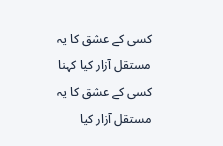کسی کے عشق کا یہ مستقل آزار کیا کہنا
کسی کے عشق کا یہ مستقل آزار کیا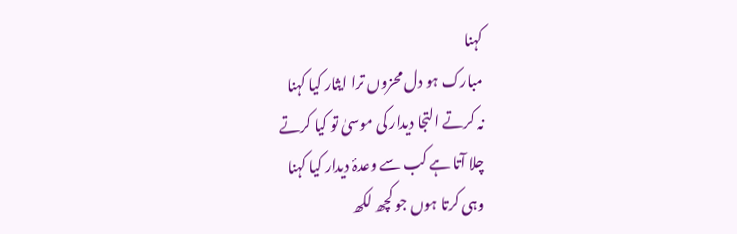کہنا
مبارک ہو دل محزوں ترا ایثار کیا کہنا
نہ کرتے التجا دیدار کی موسیٰ تو کیا کرتے
چلا آتا ہے کب سے وعدۂ دیدار کیا کہنا
وہی کرتا ہوں جو کچھ لکھ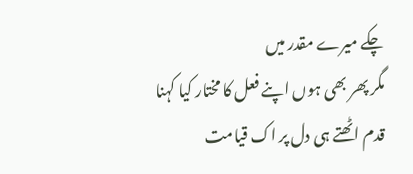چکے میرے مقدر میں
مگر پھر بھی ہوں اپنے فعل کا مختار کیا کہنا
قدم اٹھتے ہی دل پر اک قیامت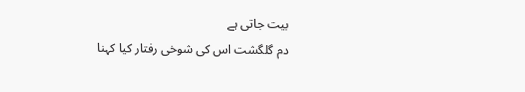بیت جاتی ہے
دم گلگشت اس کی شوخی رفتار کیا کہنا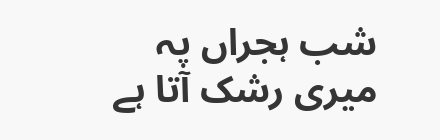شب ہجراں پہ میری رشک آتا ہے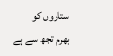ستاروں کو
بھرم تجھ سے ہے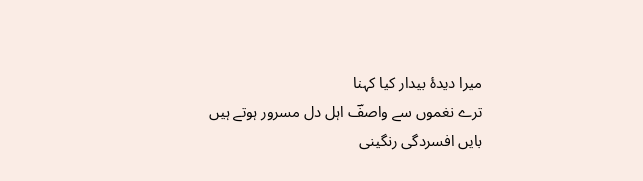میرا دیدۂ بیدار کیا کہنا
ترے نغموں سے واصفؔ اہل دل مسرور ہوتے ہیں
بایں افسردگی رنگینی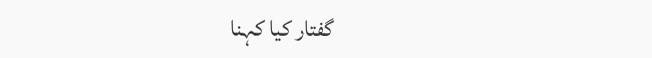گفتار کیا کہنا